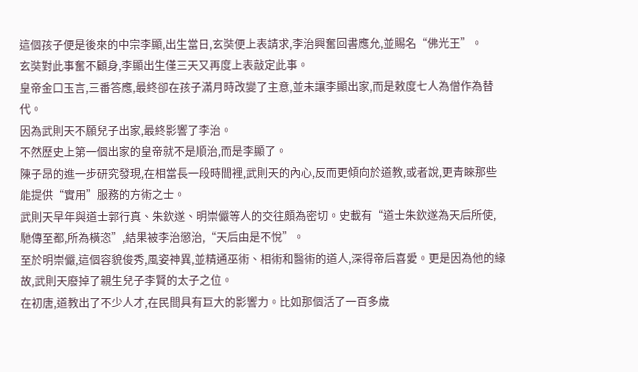這個孩子便是後來的中宗李顯,出生當日,玄奘便上表請求,李治興奮回書應允,並賜名“佛光王”。
玄奘對此事奮不顧身,李顯出生僅三天又再度上表敲定此事。
皇帝金口玉言,三番答應,最終卻在孩子滿月時改變了主意,並未讓李顯出家,而是敕度七人為僧作為替代。
因為武則天不願兒子出家,最終影響了李治。
不然歷史上第一個出家的皇帝就不是順治,而是李顯了。
陳子昂的進一步研究發現,在相當長一段時間裡,武則天的內心,反而更傾向於道教,或者說,更青睞那些能提供“實用”服務的方術之士。
武則天早年與道士郭行真、朱欽遂、明崇儼等人的交往頗為密切。史載有“道士朱欽遂為天后所使,馳傳至都,所為橫恣”,結果被李治懲治,“天后由是不悅”。
至於明崇儼,這個容貌俊秀,風姿神異,並精通巫術、相術和醫術的道人,深得帝后喜愛。更是因為他的緣故,武則天廢掉了親生兒子李賢的太子之位。
在初唐,道教出了不少人才,在民間具有巨大的影響力。比如那個活了一百多歲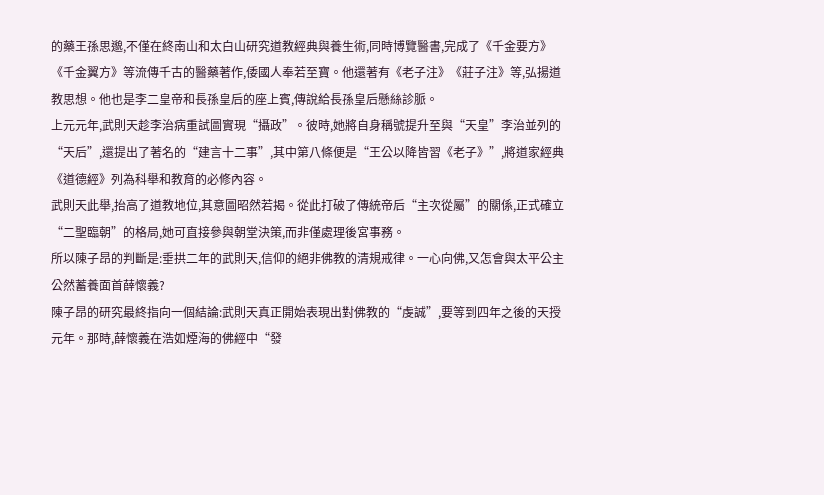的藥王孫思邈,不僅在終南山和太白山研究道教經典與養生術,同時博覽醫書,完成了《千金要方》《千金翼方》等流傳千古的醫藥著作,倭國人奉若至寶。他還著有《老子注》《莊子注》等,弘揚道教思想。他也是李二皇帝和長孫皇后的座上賓,傳說給長孫皇后懸絲診脈。
上元元年,武則天趁李治病重試圖實現“攝政”。彼時,她將自身稱號提升至與“天皇”李治並列的“天后”,還提出了著名的“建言十二事”,其中第八條便是“王公以降皆習《老子》”,將道家經典《道德經》列為科舉和教育的必修內容。
武則天此舉,抬高了道教地位,其意圖昭然若揭。從此打破了傳統帝后“主次從屬”的關係,正式確立“二聖臨朝”的格局,她可直接參與朝堂決策,而非僅處理後宮事務。
所以陳子昂的判斷是:垂拱二年的武則天,信仰的絕非佛教的清規戒律。一心向佛,又怎會與太平公主公然蓄養面首薛懷義?
陳子昂的研究最終指向一個結論:武則天真正開始表現出對佛教的“虔誠”,要等到四年之後的天授元年。那時,薛懷義在浩如煙海的佛經中“發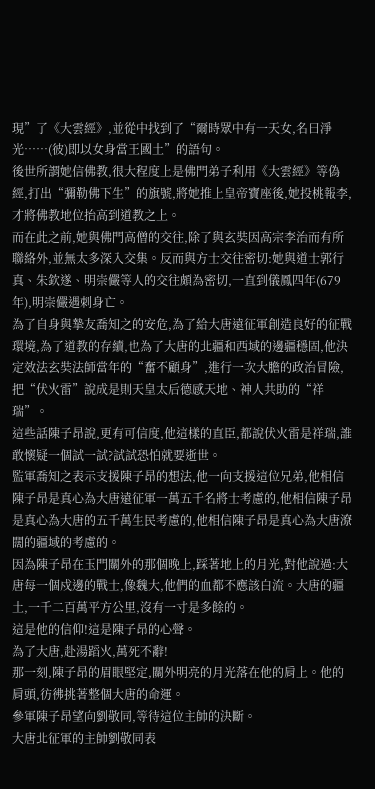現”了《大雲經》,並從中找到了“爾時眾中有一天女,名曰淨光……(彼)即以女身當王國土”的語句。
後世所謂她信佛教,很大程度上是佛門弟子利用《大雲經》等偽經,打出“彌勒佛下生”的旗號,將她推上皇帝寶座後,她投桃報李,才將佛教地位抬高到道教之上。
而在此之前,她與佛門高僧的交往,除了與玄奘因高宗李治而有所聯絡外,並無太多深入交集。反而與方士交往密切:她與道士郭行真、朱欽遂、明崇儼等人的交往頗為密切,一直到儀鳳四年(679年),明崇儼遇刺身亡。
為了自身與摯友喬知之的安危,為了給大唐遠征軍創造良好的征戰環境,為了道教的存續,也為了大唐的北疆和西域的邊疆穩固,他決定效法玄奘法師當年的“奮不顧身”,進行一次大膽的政治冒險,把“伏火雷”說成是則天皇太后德感天地、神人共助的“祥瑞”。
這些話陳子昂說,更有可信度,他這樣的直臣,都說伏火雷是祥瑞,誰敢懷疑一個試一試?試試恐怕就要逝世。
監軍喬知之表示支援陳子昂的想法,他一向支援這位兄弟,他相信陳子昂是真心為大唐遠征軍一萬五千名將士考慮的,他相信陳子昂是真心為大唐的五千萬生民考慮的,他相信陳子昂是真心為大唐潦闊的疆域的考慮的。
因為陳子昂在玉門關外的那個晚上,踩著地上的月光,對他說過:大唐每一個戍邊的戰士,像魏大,他們的血都不應該白流。大唐的疆土,一千二百萬平方公里,沒有一寸是多餘的。
這是他的信仰!這是陳子昂的心聲。
為了大唐,赴湯蹈火,萬死不辭!
那一刻,陳子昂的眉眼堅定,關外明亮的月光落在他的肩上。他的肩頭,彷彿挑著整個大唐的命運。
參軍陳子昂望向劉敬同,等待這位主帥的決斷。
大唐北征軍的主帥劉敬同表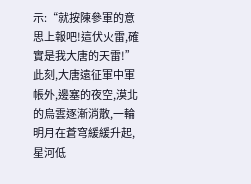示:“就按陳參軍的意思上報吧!這伏火雷,確實是我大唐的天雷!”
此刻,大唐遠征軍中軍帳外,邊塞的夜空,漠北的烏雲逐漸消散,一輪明月在蒼穹緩緩升起,星河低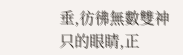垂,彷彿無數雙神只的眼睛,正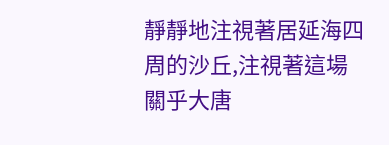靜靜地注視著居延海四周的沙丘,注視著這場關乎大唐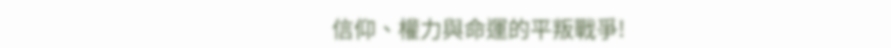信仰、權力與命運的平叛戰爭!